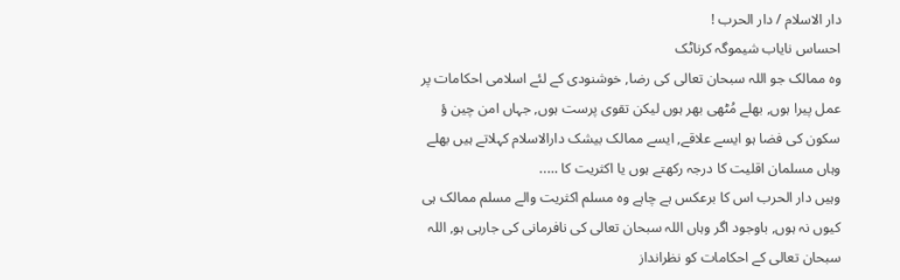دار الاسلام / دار الحرب !
احساس نایاب شیموگہ کرناٹک
وہ ممالک جو اللہ سبحان تعالی کی رضا, خوشنودی کے لئے اسلامی احکامات پر عمل پیرا ہوں, بھلے مُٹھی بھر ہوں لیکن تقوی پرست ہوں, جہاں امن چین ؤ سکون کی فضا ہو ایسے علاقے, ایسے ممالک بیشک دارالاسلام کہلاتے ہیں بھلے وہاں مسلمان اقلیت کا درجہ رکھتے ہوں یا اکثریت کا …..
وہیں دار الحرب اس کا برعکس ہے چاہے وہ مسلم اکثریت والے مسلم ممالک ہی کیوں نہ ہوں, باوجود اگر وہاں اللہ سبحان تعالی کی نافرمانی کی جارہی ہو, اللہ سبحان تعالی کے احکامات کو نظرانداز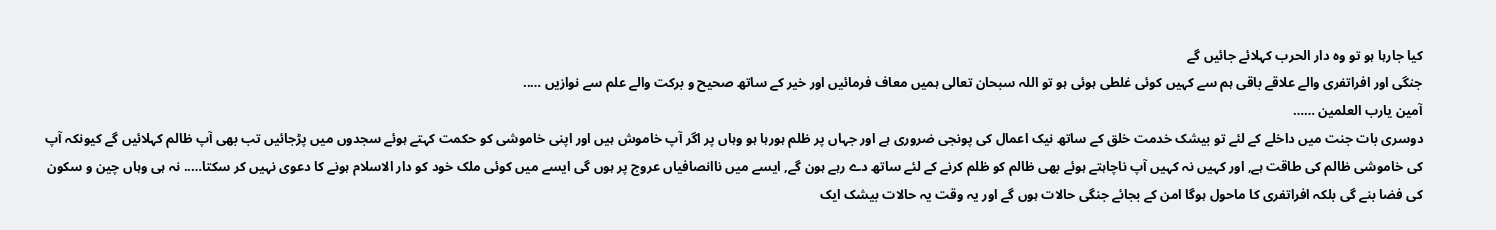کیا جارہا ہو تو وہ دار الحرب کہلائے جائیں گے
جنگی اور افراتفری والے علاقے باقی ہم سے کہیں کوئی غلطی ہوئی ہو تو اللہ سبحان تعالی ہمیں معاف فرمائیں اور خیر کے ساتھ صحیح و برکت والے علم سے نوازیں …..
آمین یارب العلمین ……
دوسری بات جنت میں داخلے کے لئے تو بیشک خدمت خلق کے ساتھ نیک اعمال کی پونجی ضروری ہے اور جہاں پر ظلم ہورہا ہو وہاں پر اگر آپ خاموش ہیں اور اپنی خاموشی کو حکمت کہتے ہوئے سجدوں میں پڑجائیں تب بھی آپ ظالم کہلائیں گے کیونکہ آپ کی خاموشی ظالم کی طاقت ہے, اور کہیں نہ کہیں آپ ناچاہتے ہوئے بھی ظالم کو ظلم کرنے کے لئے ساتھ دے رہے ہون گے, ایسے میں ناانصافیاں عروج پر ہوں گی ایسے میں کوئی ملک خود کو دار الاسلام ہونے کا دعوی نہیں کر سکتا….. نہ ہی وہاں چین و سکون کی فضا بنے گی بلکہ افراتفری کا ماحول ہوگا امن کے بجائے جنگی حالات ہوں گے اور یہ وقت یہ حالات بیشک ایک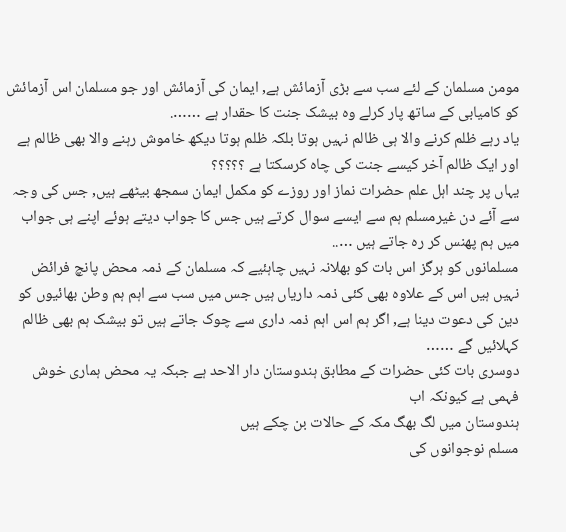مومن مسلمان کے لئے سب سے بڑی آزمائش ہے, ایمان کی آزمائش اور جو مسلمان اس آزمائش کو کامیابی کے ساتھ پار کرلے وہ بیشک جنت کا حقدار ہے …….
یاد رہے ظلم کرنے والا ہی ظالم نہیں ہوتا بلکہ ظلم ہوتا دیکھ خاموش رہنے والا بھی ظالم ہے اور ایک ظالم آخر کیسے جنت کی چاہ کرسکتا ہے ؟؟؟؟؟
یہاں پر چند اہل علم حضرات نماز اور روزے کو مکمل ایمان سمجھ بیٹھے ہیں, جس کی وجہ سے آئے دن غیرمسلم ہم سے ایسے سوال کرتے ہیں جس کا جواب دیتے ہوئے اپنے ہی جواب میں ہم پھنس کر رہ جاتے ہیں …..
مسلمانوں کو ہرگز اس بات کو بھلانہ نہیں چاہئیے کہ مسلمان کے ذمہ محض پانچ فرائض نہیں ہیں اس کے علاوہ بھی کئی ذمہ داریاں ہیں جس میں سب سے اہم ہم وطن بھائیوں کو دین کی دعوت دینا ہے, اگر ہم اس اہم ذمہ داری سے چوک جاتے ہیں تو بیشک ہم بھی ظالم کہلائیں گے ……
دوسری بات کئی حضرات کے مطابق ہندوستان دار الاحد ہے جبکہ یہ محض ہماری خوش فہمی ہے کیونکہ اب
ہندوستان میں لگ بھگ مکہ کے حالات بن چکے ہیں
مسلم نوجوانوں کی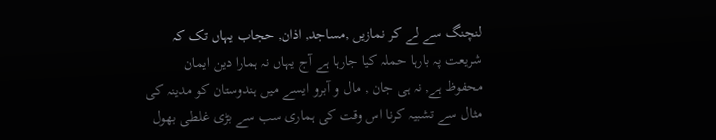لنچنگ سے لے کر نمازیں ,مساجد, اذان, حجاب یہاں تک کہ شریعت پہ بارہا حملہ کیا جارہا ہے آج یہاں نہ ہمارا دین ایمان محفوظ ہے, نہ ہی جان , مال و آبرو ایسے میں ہندوستان کو مدینہ کی مثال سے تشبیہ کرنا اس وقت کی ہماری سب سے بڑی غلطی بھول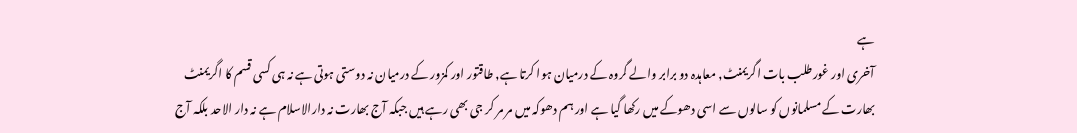ہے
آخری اور غورطلب بات اگریمنٹ, معاہدہ دو برابر والے گروہ کے درمیان ہوا کرتا ہے, طاقتور اور کمزور کے درمیان نہ دوستی ہوتی ہے نہ ہی کسی قسم کا اگریمنٹ
بھارت کے مسلمانوں کو سالوں سے اسی دھوکے میں رکھا گیا ہے اور ہم دھوکہ میں مر مر کر جی بھی رہے ہیں جبکہ آج بھارت نہ دارالاسلام ہے نہ دار الاحد بلکہ آج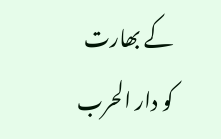کے بھارت کو دار الحرب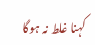کہنا غلط نہ ہوگا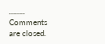……..
Comments are closed.